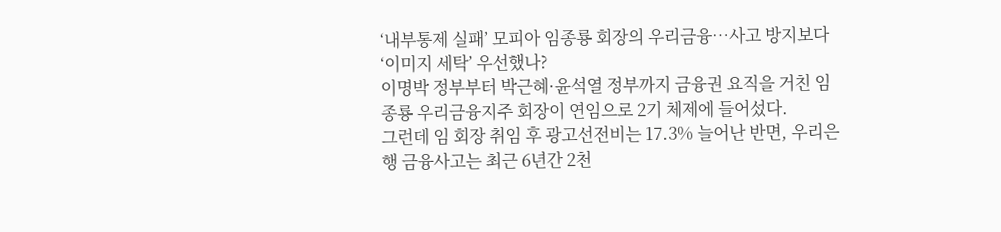‘내부통제 실패’ 모피아 임종룡 회장의 우리금융…사고 방지보다 ‘이미지 세탁’ 우선했나?
이명박 정부부터 박근혜·윤석열 정부까지 금융권 요직을 거친 임종룡 우리금융지주 회장이 연임으로 2기 체제에 들어섰다.
그런데 임 회장 취임 후 광고선전비는 17.3% 늘어난 반면, 우리은행 금융사고는 최근 6년간 2천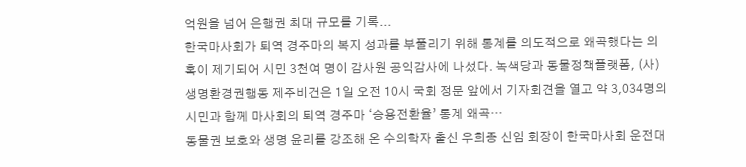억원을 넘어 은행권 최대 규모를 기록...
한국마사회가 퇴역 경주마의 복지 성과를 부풀리기 위해 통계를 의도적으로 왜곡했다는 의혹이 제기되어 시민 3천여 명이 감사원 공익감사에 나섰다. 녹색당과 동물정책플랫폼, (사)생명환경권행동 제주비건은 1일 오전 10시 국회 정문 앞에서 기자회견을 열고 약 3,034명의 시민과 함께 마사회의 퇴역 경주마 ‘승용전환율’ 통계 왜곡…
동물권 보호와 생명 윤리를 강조해 온 수의학자 출신 우희종 신임 회장이 한국마사회 운전대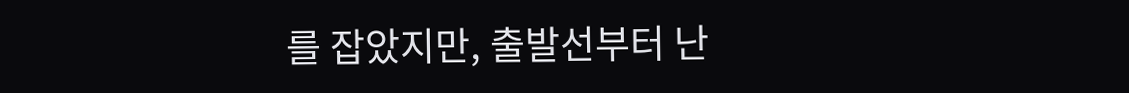를 잡았지만, 출발선부터 난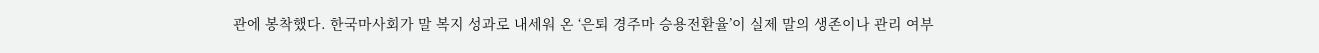관에 봉착했다. 한국마사회가 말 복지 성과로 내세워 온 ‘은퇴 경주마 승용전환율’이 실제 말의 생존이나 관리 여부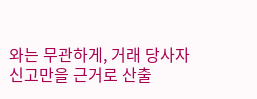와는 무관하게, 거래 당사자 신고만을 근거로 산출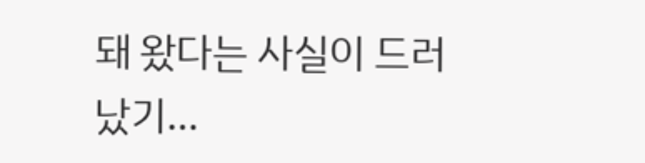돼 왔다는 사실이 드러났기…